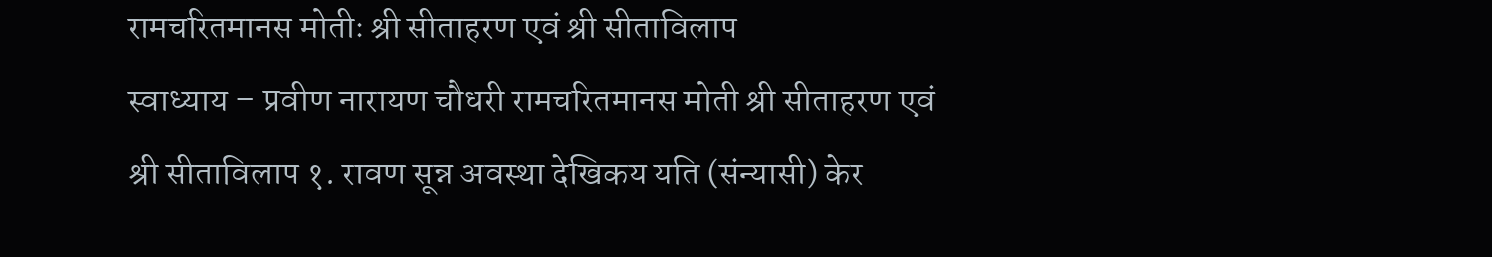रामचरितमानस मोतीः श्री सीताहरण एवं श्री सीताविलाप
स्वाध्याय – प्रवीण नारायण चौधरी रामचरितमानस मोती श्री सीताहरण एवं श्री सीताविलाप १. रावण सून्न अवस्था देखिकय यति (संन्यासी) केर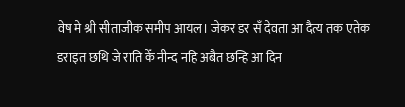वेष मे श्री सीताजीक समीप आयल। जेकर डर सँ देवता आ दैत्य तक एतेक डराइत छथि जे राति केँ नीन्द नहि अबैत छन्हि आ दिन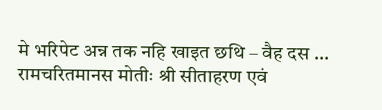मे भरिपेट अन्न तक नहि खाइत छथि – वैह दस … रामचरितमानस मोतीः श्री सीताहरण एवं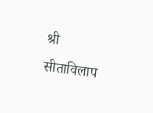श्री सीताविलाप